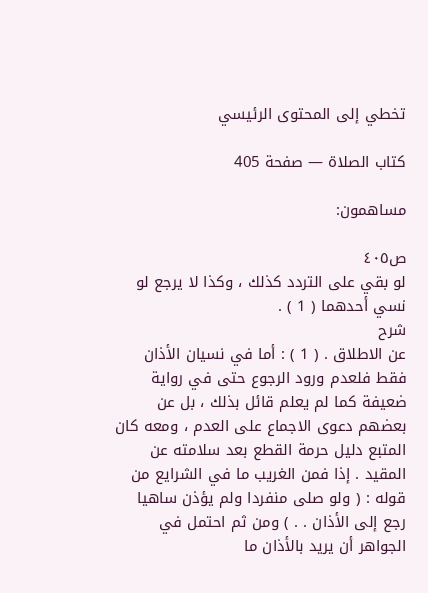تخطي إلى المحتوى الرئيسي

كتاب الصلاة — صفحة 405

مساهمون:

ص٤٠٥
لو بقي على التردد كذلك ، وكذا لا يرجع لو نسي أحدهما ( 1 ) .
شرح
عن الاطلاق . ( 1 ) : أما في نسيان الأذان فقط فلعدم ورود الرجوع حتى في رواية ضعيفة كما لم يعلم قائل بذلك ، بل عن بعضهم دعوى الاجماع على العدم ، ومعه كان المتبع دليل حرمة القطع بعد سلامته عن المقيد . إذا فمن الغريب ما في الشرايع من قوله : ( ولو صلى منفردا ولم يؤذن ساهيا رجع إلى الأذان . . ) ومن ثم احتمل في الجواهر أن يريد بالأذان ما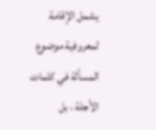يشمل الإقامة لمعروفية موضوع المسألة في كلمات الأجلة ، بل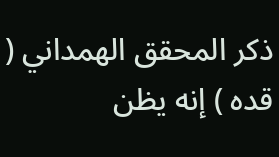ذكر المحقق الهمداني ( قده ) إنه يظن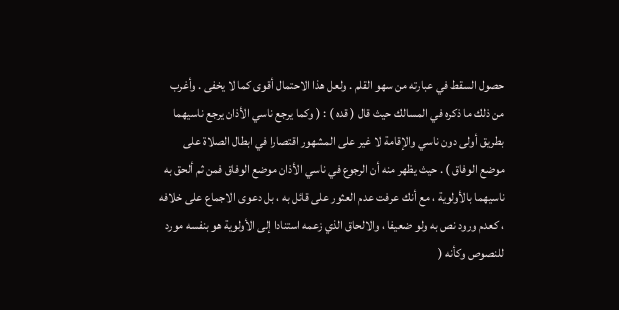حصول السقط في عبارته من سهو القلم . ولعل هذا الاحتمال أقوى كما لا يخفى . وأغرب من ذلك ما ذكره في المسالك حيث قال ( قده ) : ( وكما يرجع ناسي الأذان يرجع ناسيهما بطريق أولى دون ناسي والإقامة لا غير على المشهور اقتصارا في ابطال الصلاة على موضع الوفاق ) . حيث يظهر منه أن الرجوع في ناسي الأذان موضع الوفاق فمن ثم ألحق به ناسيهما بالأولوية ، مع أنك عرفت عدم العثور على قائل به ، بل دعوى الاجماع على خلافه ، كعدم ورود نص به ولو ضعيفا ، والالحاق الذي زعمه استنادا إلى الأولوية هو بنفسه مورد للنصوص وكأنه (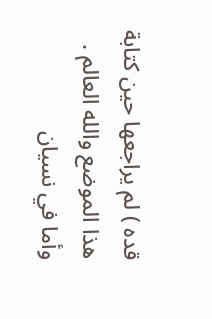قده ) لم يراجعها حين كتابة هذا الموضع والله العالم . وأما في نسيان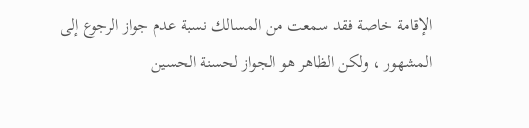الإقامة خاصة فقد سمعت من المسالك نسبة عدم جواز الرجوع إلى المشهور ، ولكن الظاهر هو الجواز لحسنة الحسين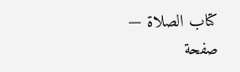كتاب الصلاة — صفحة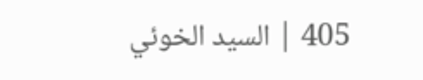405 | السيد الخوئي